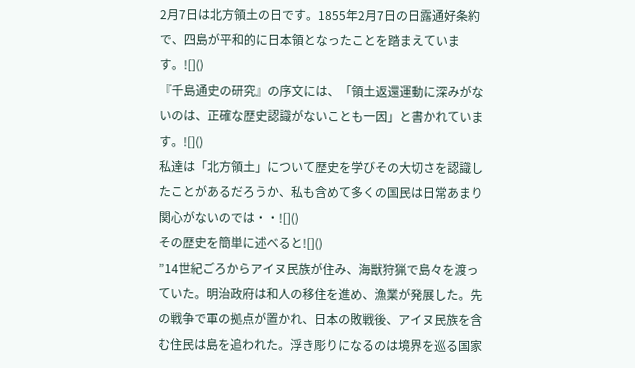2月7日は北方領土の日です。1855年2月7日の日露通好条約で、四島が平和的に日本領となったことを踏まえています。![]()
『千島通史の研究』の序文には、「領土返還運動に深みがないのは、正確な歴史認識がないことも一因」と書かれています。![]()
私達は「北方領土」について歴史を学びその大切さを認識したことがあるだろうか、私も含めて多くの国民は日常あまり関心がないのでは・・![]()
その歴史を簡単に述べると![]()
”14世紀ごろからアイヌ民族が住み、海獣狩猟で島々を渡っていた。明治政府は和人の移住を進め、漁業が発展した。先の戦争で軍の拠点が置かれ、日本の敗戦後、アイヌ民族を含む住民は島を追われた。浮き彫りになるのは境界を巡る国家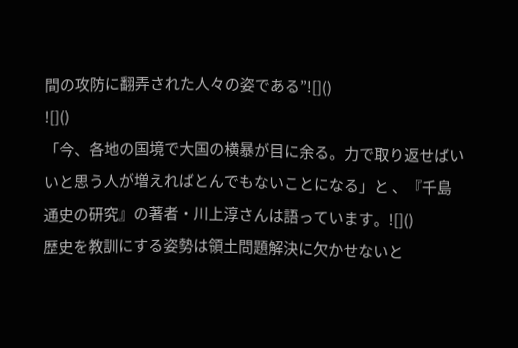間の攻防に翻弄された人々の姿である”![]()
![]()
「今、各地の国境で大国の横暴が目に余る。力で取り返せばいいと思う人が増えればとんでもないことになる」と 、『千島通史の研究』の著者・川上淳さんは語っています。![]()
歴史を教訓にする姿勢は領土問題解決に欠かせないと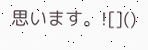思います。![]()